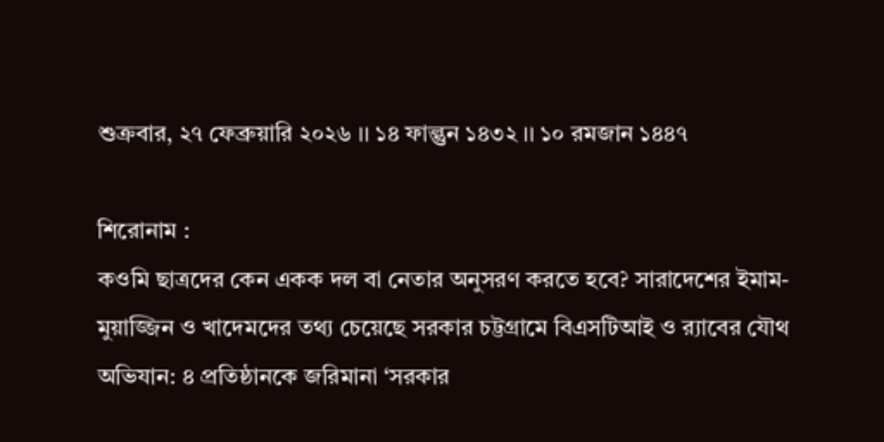শুক্রবার, ২৭ ফেব্রুয়ারি ২০২৬ ।। ১৪ ফাল্গুন ১৪৩২ ।। ১০ রমজান ১৪৪৭

শিরোনাম :
কওমি ছাত্রদের কেন একক দল বা নেতার অনুসরণ করতে হবে? সারাদেশের ইমাম-মুয়াজ্জিন ও খাদেমদের তথ্য চেয়েছে সরকার চট্টগ্রামে বিএসটিআই ও র‌্যাবের যৌথ অভিযান: ৪ প্রতিষ্ঠানকে জরিমানা ‘সরকার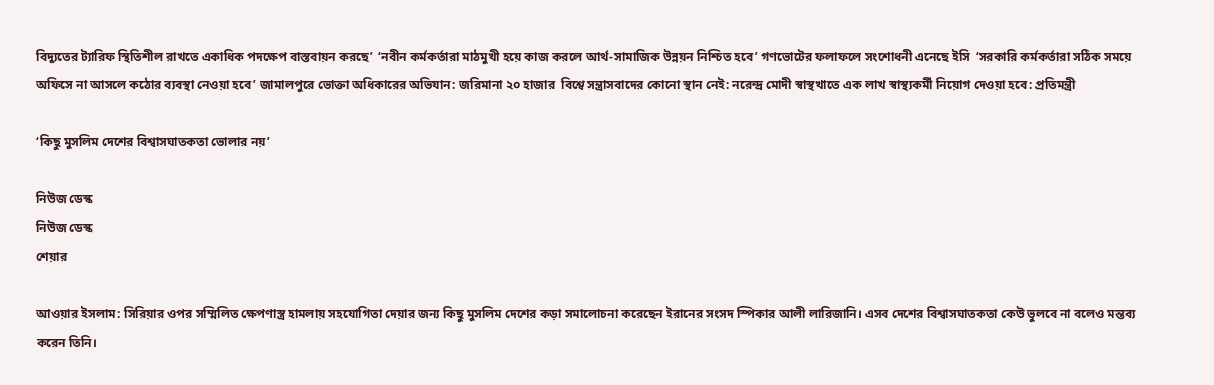বিদ্যুতের ট্যারিফ স্থিতিশীল রাখতে একাধিক পদক্ষেপ বাস্তবায়ন করছে’  ‘নবীন কর্মকর্তারা মাঠমুখী হয়ে কাজ করলে আর্থ-সামাজিক উন্নয়ন নিশ্চিত হবে’ গণভোটের ফলাফলে সংশোধনী এনেছে ইসি  ‘সরকারি কর্মকর্তারা সঠিক সময়ে অফিসে না আসলে কঠোর ব্যবস্থা নেওয়া হবে’ জামালপুরে ভোক্তা অধিকারের অভিযান: জরিমানা ২০ হাজার  বিশ্বে সন্ত্রাসবাদের কোনো স্থান নেই: নরেন্দ্র মোদী স্বাস্থখাতে এক লাখ স্বাস্থ্যকর্মী নিয়োগ দেওয়া হবে: প্রতিমন্ত্রী

‘কিছু মুসলিম দেশের বিশ্বাসঘাতকতা ভোলার নয়’

নিউজ ডেস্ক
নিউজ ডেস্ক
শেয়ার

আওয়ার ইসলাম: সিরিয়ার ওপর সম্মিলিত ক্ষেপণাস্ত্র হামলায় সহযোগিতা দেয়ার জন্য কিছু মুসলিম দেশের কড়া সমালোচনা করেছেন ইরানের সংসদ স্পিকার আলী লারিজানি। এসব দেশের বিশ্বাসঘাতকতা কেউ ভুলবে না বলেও মন্তব্য করেন তিনি।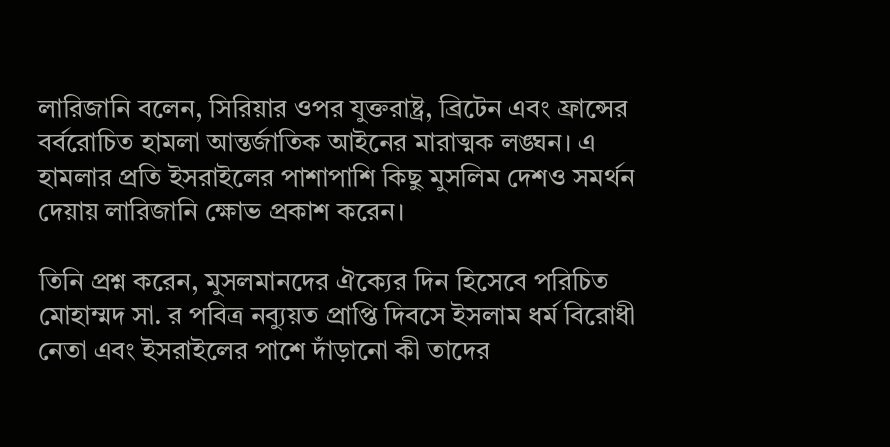লারিজানি বলেন, সিরিয়ার ওপর যুক্তরাষ্ট্র, ব্রিটেন এবং ফ্রান্সের বর্বরোচিত হামলা আন্তর্জাতিক আইনের মারাত্মক লঙ্ঘন। এ হামলার প্রতি ইসরাইলের পাশাপাশি কিছু মুসলিম দেশও সমর্থন দেয়ায় লারিজানি ক্ষোভ প্রকাশ করেন।

তিনি প্রশ্ন করেন, মুসলমানদের ঐক্যের দিন হিসেবে পরিচিত মোহাম্মদ সা. র পবিত্র নব্যুয়ত প্রাপ্তি দিবসে ইসলাম ধর্ম বিরোধী নেতা এবং ইসরাইলের পাশে দাঁড়ানো কী তাদের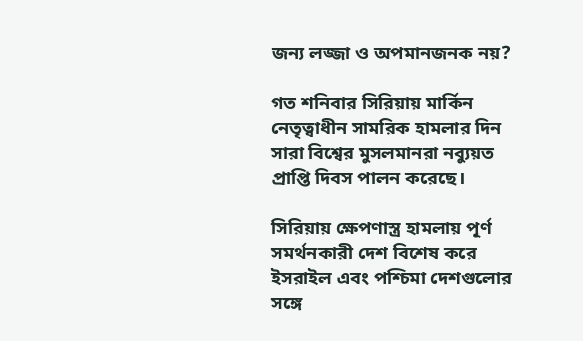জন্য লজ্জা ও অপমানজনক নয়?

গত শনিবার সিরিয়ায় মার্কিন নেতৃত্বাধীন সামরিক হামলার দিন সারা বিশ্বের মুসলমানরা নব্যুয়ত প্রাপ্তি দিবস পালন করেছে।

সিরিয়ায় ক্ষেপণাস্ত্র হামলায় পূর্ণ সমর্থনকারী দেশ বিশেষ করে ইসরাইল এবং পশ্চিমা দেশগুলোর সঙ্গে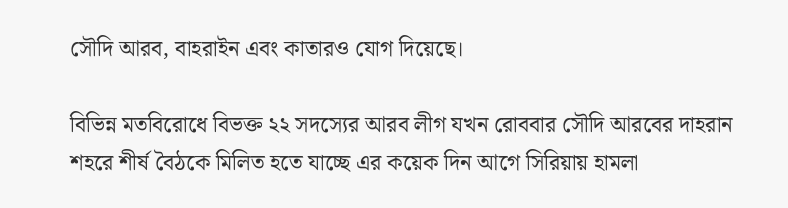সৌদি আরব, বাহরাইন এবং কাতারও যোগ দিয়েছে।

বিভিন্ন মতবিরোধে বিভক্ত ২২ সদস্যের আরব লীগ যখন রোববার সৌদি আরবের দাহরান শহরে শীর্ষ বৈঠকে মিলিত হতে যাচ্ছে এর কয়েক দিন আগে সিরিয়ায় হামলা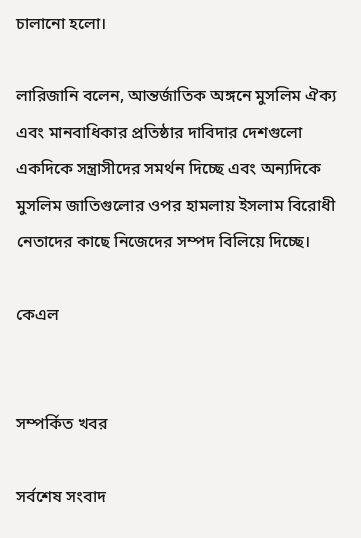চালানো হলো।

লারিজানি বলেন, আন্তর্জাতিক অঙ্গনে মুসলিম ঐক্য এবং মানবাধিকার প্রতিষ্ঠার দাবিদার দেশগুলো একদিকে সন্ত্রাসীদের সমর্থন দিচ্ছে এবং অন্যদিকে মুসলিম জাতিগুলোর ওপর হামলায় ইসলাম বিরোধী নেতাদের কাছে নিজেদের সম্পদ বিলিয়ে দিচ্ছে।

কেএল


সম্পর্কিত খবর

সর্বশেষ সংবাদ